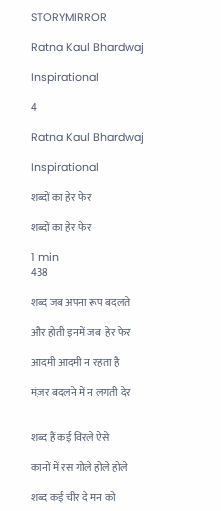STORYMIRROR

Ratna Kaul Bhardwaj

Inspirational

4

Ratna Kaul Bhardwaj

Inspirational

शब्दों का हेर फेर

शब्दों का हेर फेर

1 min
438

शब्द जब अपना रूप बदलते

और होती इनमें जब  हेर फेर

आदमी आदमी न रहता है

मंज़र बदलने में न लगती देर


शब्द हैं कई विरले ऐसे

कानों में रस गोले होले होले

शब्द कई चीर दे मन को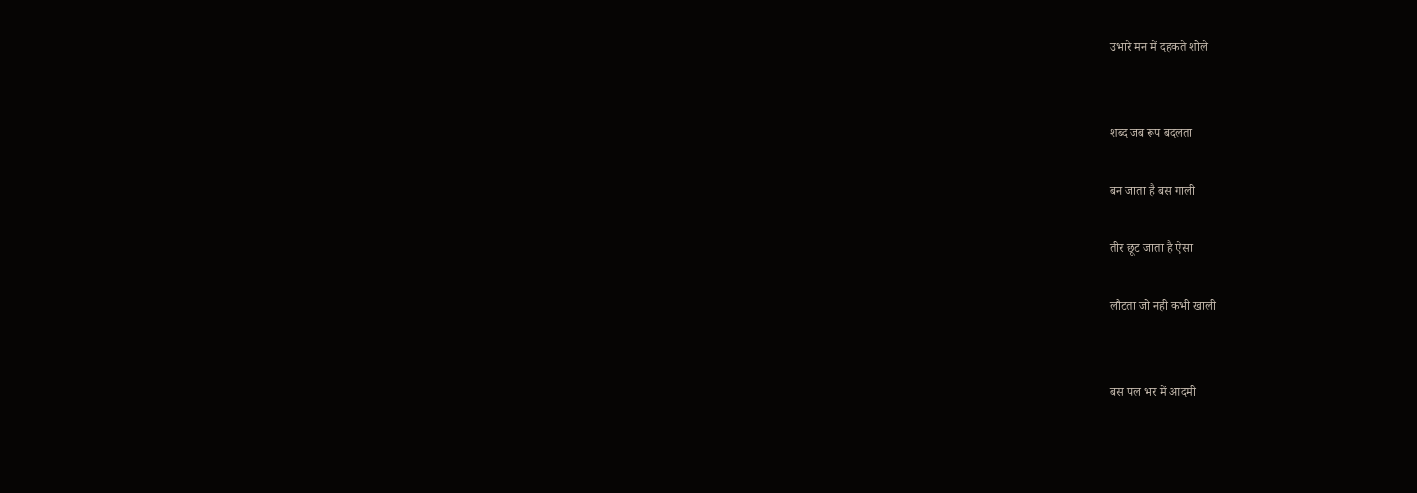उभारे मन में दहकते शोले


शब्द जब रूप बदलता

बन जाता है बस गाली

तीर छूट जाता है ऐसा

लौटता जो नही कभी खाली


बस पल भर में आदमी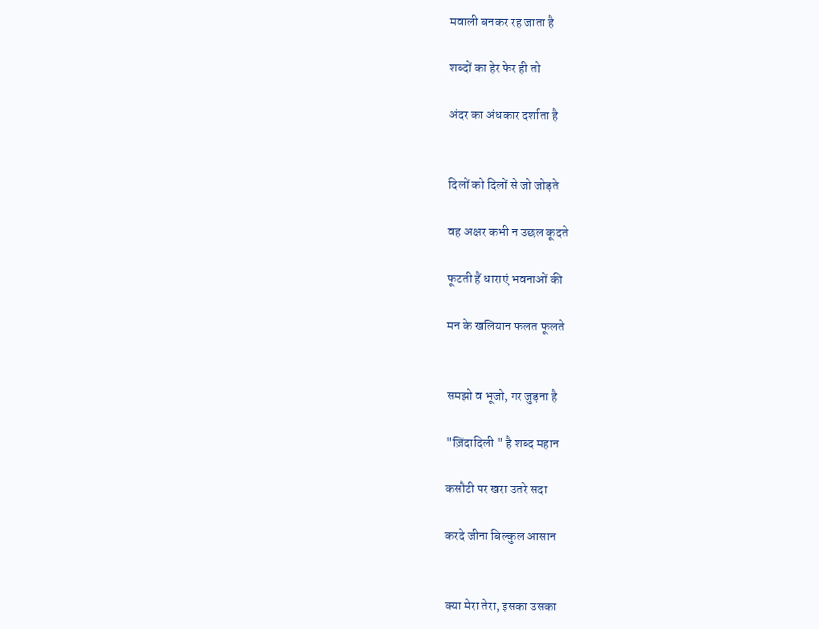मवाली बनकर रह जाता है

शब्दों का हेर फेर ही तो

अंदर का अंधकार दर्शाता है


दिलों को दिलों से जो जोड़ते

वह अक्षर कभी न उछल कूदते

फूटती हैं धाराएं भवनाओं की

मन के खलियान फलत फूलते


समझो व भूजो, गर जुड़ना है

"ज़िंदादिली " है शब्द महान

कसौटी पर खरा उतरे सदा

करदे जीना बिल्कुल आसान


क्या मेरा तेरा, इसका उसका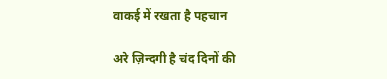वाकई में रखता है पहचान

अरे ज़िन्दगी है चंद दिनों की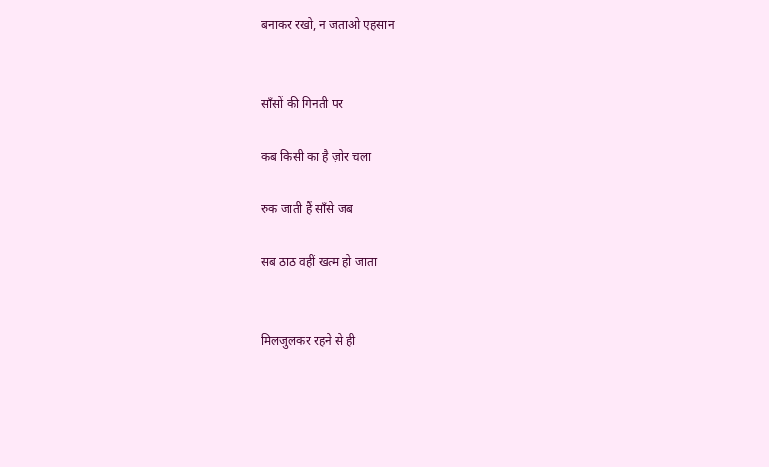बनाकर रखो, न जताओ एहसान


साँसों की गिनती पर

कब किसी का है ज़ोर चला

रुक जाती हैं साँसे जब

सब ठाठ वहीं खत्म हो जाता


मिलजुलकर रहने से ही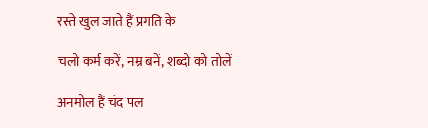रस्ते खुल जाते हैं प्रगति के

चलो कर्म करें, नम्र बनें, शब्दो को तोलें

अनमोल हैं चंद पल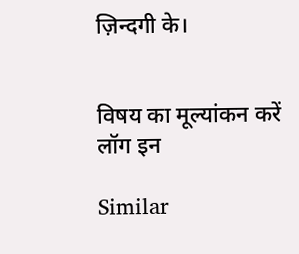ज़िन्दगी के।


विषय का मूल्यांकन करें
लॉग इन

Similar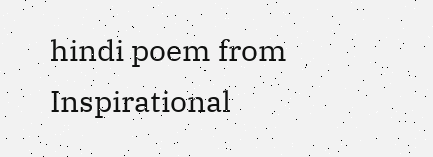hindi poem from Inspirational